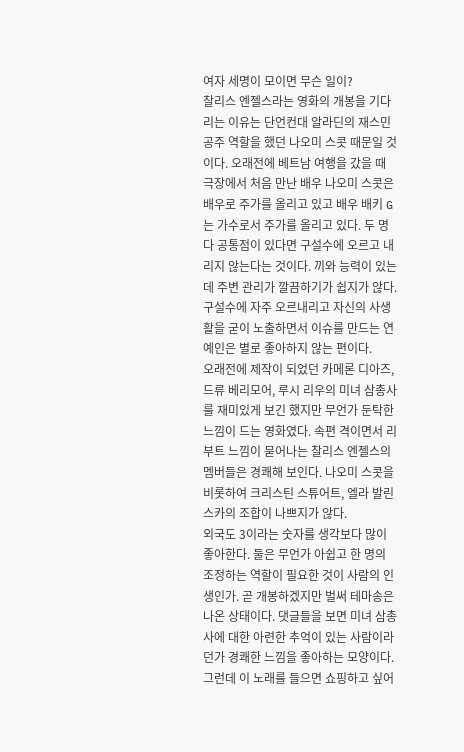여자 세명이 모이면 무슨 일이?
찰리스 엔젤스라는 영화의 개봉을 기다리는 이유는 단언컨대 알라딘의 재스민 공주 역할을 했던 나오미 스콧 때문일 것이다. 오래전에 베트남 여행을 갔을 때 극장에서 처음 만난 배우 나오미 스콧은 배우로 주가를 올리고 있고 배우 배키 G는 가수로서 주가를 올리고 있다. 두 명다 공통점이 있다면 구설수에 오르고 내리지 않는다는 것이다. 끼와 능력이 있는데 주변 관리가 깔끔하기가 쉽지가 않다. 구설수에 자주 오르내리고 자신의 사생활을 굳이 노출하면서 이슈를 만드는 연예인은 별로 좋아하지 않는 편이다.
오래전에 제작이 되었던 카메론 디아즈, 드류 베리모어, 루시 리우의 미녀 삼총사를 재미있게 보긴 했지만 무언가 둔탁한 느낌이 드는 영화였다. 속편 격이면서 리부트 느낌이 묻어나는 찰리스 엔젤스의 멤버들은 경쾌해 보인다. 나오미 스콧을 비롯하여 크리스틴 스튜어트, 엘라 발린스카의 조합이 나쁘지가 않다.
외국도 3이라는 숫자를 생각보다 많이 좋아한다. 둘은 무언가 아쉽고 한 명의 조정하는 역할이 필요한 것이 사람의 인생인가. 곧 개봉하겠지만 벌써 테마송은 나온 상태이다. 댓글들을 보면 미녀 삼총사에 대한 아련한 추억이 있는 사람이라던가 경쾌한 느낌을 좋아하는 모양이다. 그런데 이 노래를 들으면 쇼핑하고 싶어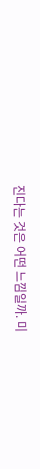진다는 것은 어떤 느낌일까. 미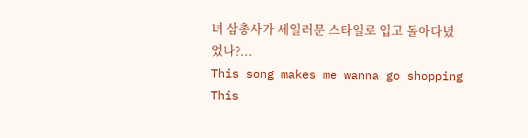녀 삼총사가 세일러문 스타일로 입고 돌아다녔었나?...
This song makes me wanna go shopping
This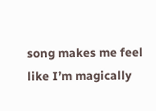song makes me feel like I’m magically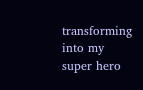transforming into my super hero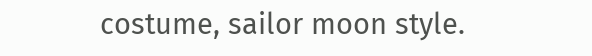costume, sailor moon style.